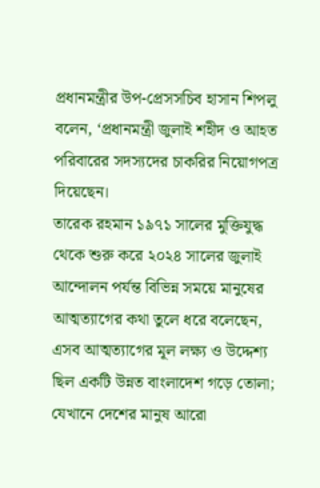প্রধানমন্ত্রীর উপ-প্রেসসচিব হাসান শিপলু বলেন, ‘প্রধানমন্ত্রী জুলাই শহীদ ও আহত পরিবারের সদস্যদের চাকরির নিয়োগপত্র দিয়েছেন।
তারেক রহমান ১৯৭১ সালের মুক্তিযুদ্ধ থেকে শুরু করে ২০২৪ সালের জুলাই আন্দোলন পর্যন্ত বিভিন্ন সময়ে মানুষের আত্মত্যাগের কথা তুলে ধরে বলেছেন, এসব আত্মত্যাগের মূল লক্ষ্য ও উদ্দেশ্য ছিল একটি উন্নত বাংলাদেশ গড়ে তোলা; যেখানে দেশের মানুষ আরো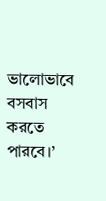ভালোভাবে বসবাস করতে পারবে।’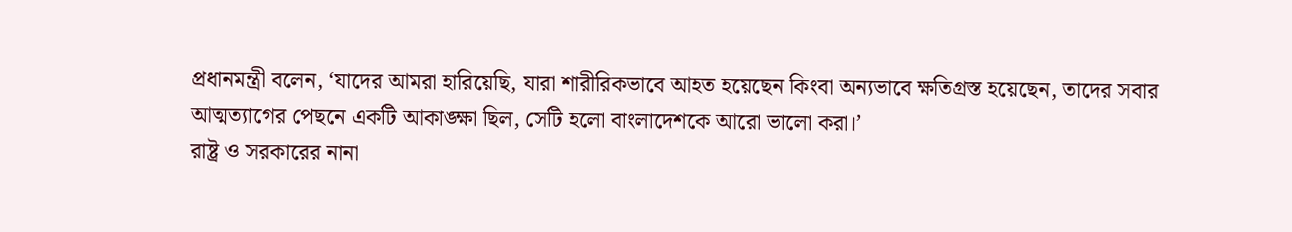প্রধানমন্ত্রী বলেন, ‘যাদের আমরা হারিয়েছি, যারা শারীরিকভাবে আহত হয়েছেন কিংবা অন্যভাবে ক্ষতিগ্রস্ত হয়েছেন, তাদের সবার আত্মত্যাগের পেছনে একটি আকাঙ্ক্ষা ছিল, সেটি হলো বাংলাদেশকে আরো ভালো করা।’
রাষ্ট্র ও সরকারের নানা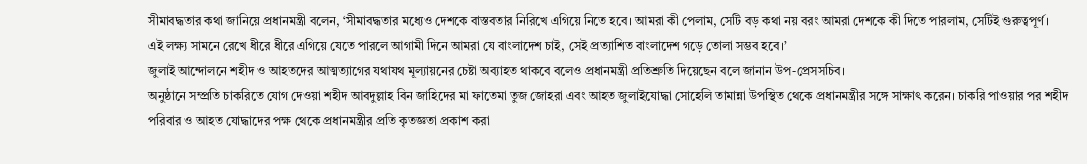সীমাবদ্ধতার কথা জানিয়ে প্রধানমন্ত্রী বলেন, ‘সীমাবদ্ধতার মধ্যেও দেশকে বাস্তবতার নিরিখে এগিয়ে নিতে হবে। আমরা কী পেলাম, সেটি বড় কথা নয় বরং আমরা দেশকে কী দিতে পারলাম, সেটিই গুরুত্বপূর্ণ।
এই লক্ষ্য সামনে রেখে ধীরে ধীরে এগিয়ে যেতে পারলে আগামী দিনে আমরা যে বাংলাদেশ চাই, সেই প্রত্যাশিত বাংলাদেশ গড়ে তোলা সম্ভব হবে।’
জুলাই আন্দোলনে শহীদ ও আহতদের আত্মত্যাগের যথাযথ মূল্যায়নের চেষ্টা অব্যাহত থাকবে বলেও প্রধানমন্ত্রী প্রতিশ্রুতি দিয়েছেন বলে জানান উপ-প্রেসসচিব।
অনুষ্ঠানে সম্প্রতি চাকরিতে যোগ দেওয়া শহীদ আবদুল্লাহ বিন জাহিদের মা ফাতেমা তুজ জোহরা এবং আহত জুলাইযোদ্ধা সোহেলি তামান্না উপস্থিত থেকে প্রধানমন্ত্রীর সঙ্গে সাক্ষাৎ করেন। চাকরি পাওয়ার পর শহীদ পরিবার ও আহত যোদ্ধাদের পক্ষ থেকে প্রধানমন্ত্রীর প্রতি কৃতজ্ঞতা প্রকাশ করা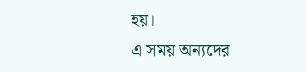হয়।
এ সময় অন্যদের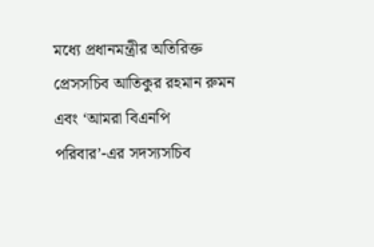মধ্যে প্রধানমন্ত্রীর অতিরিক্ত প্রেসসচিব আতিকুর রহমান রুমন এবং ‘আমরা বিএনপি পরিবার’-এর সদস্যসচিব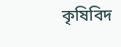কৃষিবিদ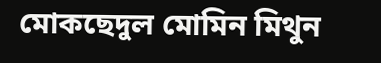মোকছেদুল মোমিন মিথুন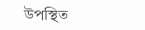উপস্থিত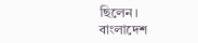ছিলেন।
বাংলাদেশ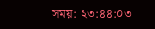সময়: ২৩:৪৪:০৩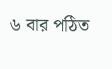৬ বার পঠিত